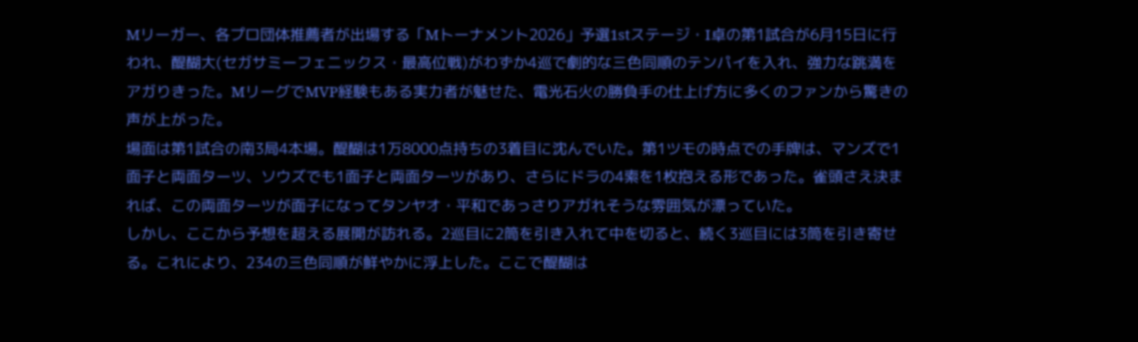Mリーガー、各プロ団体推薦者が出場する「Mトーナメント2026」予選1stステージ・I卓の第1試合が6月15日に行われ、醍醐大(セガサミーフェニックス・最高位戦)がわずか4巡で劇的な三色同順のテンパイを入れ、強力な跳満をアガりきった。MリーグでMVP経験もある実力者が魅せた、電光石火の勝負手の仕上げ方に多くのファンから驚きの声が上がった。
場面は第1試合の南3局4本場。醍醐は1万8000点持ちの3着目に沈んでいた。第1ツモの時点での手牌は、マンズで1面子と両面ターツ、ソウズでも1面子と両面ターツがあり、さらにドラの4索を1枚抱える形であった。雀頭さえ決まれば、この両面ターツが面子になってタンヤオ・平和であっさりアガれそうな雰囲気が漂っていた。
しかし、ここから予想を超える展開が訪れる。2巡目に2筒を引き入れて中を切ると、続く3巡目には3筒を引き寄せる。これにより、234の三色同順が鮮やかに浮上した。ここで醍醐は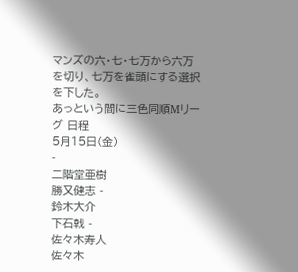マンズの六・七・七万から六万を切り、七万を雀頭にする選択を下した。
あっという間に三色同順Mリーグ 日程
5月15日(金)
-
二階堂亜樹
勝又健志 -
鈴木大介
下石戟 -
佐々木寿人
佐々木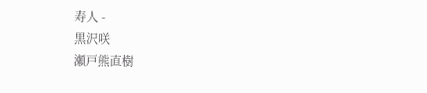寿人 -
黒沢咲
瀬戸熊直樹